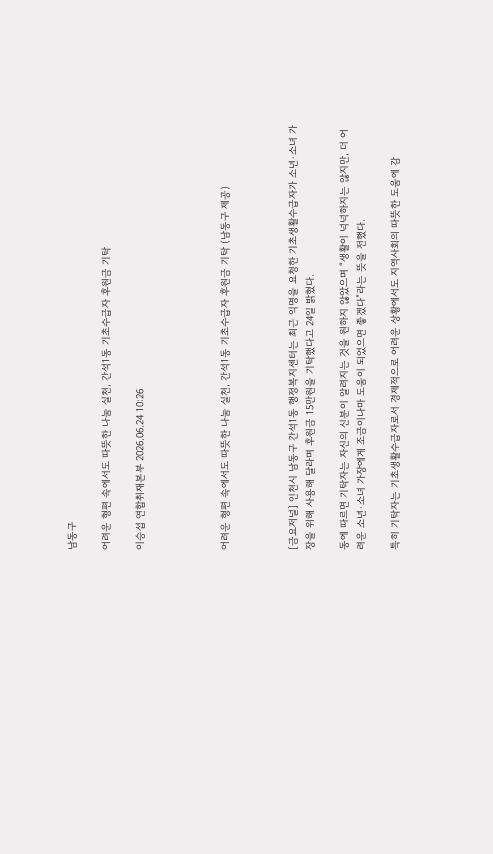남동구

어려운 형편 속에서도 따뜻한 나눔 실천, 간석1동 기초수급자 후원금 기탁

이승섭 연합취재본부 2026.06.24 10:26




어려운 형편 속에서도 따뜻한 나눔 실천, 간석1동 기초수급자 후원금 기탁 (남동구 제공)



[금요저널] 인천시 남동구 간석1동 행정복지센터는 최근 익명을 요청한 기초생활수급자가 소년·소녀 가장을 위해 사용해 달라며 후원금 15만원을 기탁했다고 24일 밝혔다.

동에 따르면 기탁자는 자신의 신분이 알려지는 것을 원하지 않았으며 “생활이 넉넉하지는 않지만, 더 어려운 소년·소녀 가장에게 조금이나마 도움이 되었으면 좋겠다”라는 뜻을 전했다.

특히 기탁자는 기초생활수급자로서 경제적으로 어려운 상황에서도 지역사회의 따뜻한 도움에 감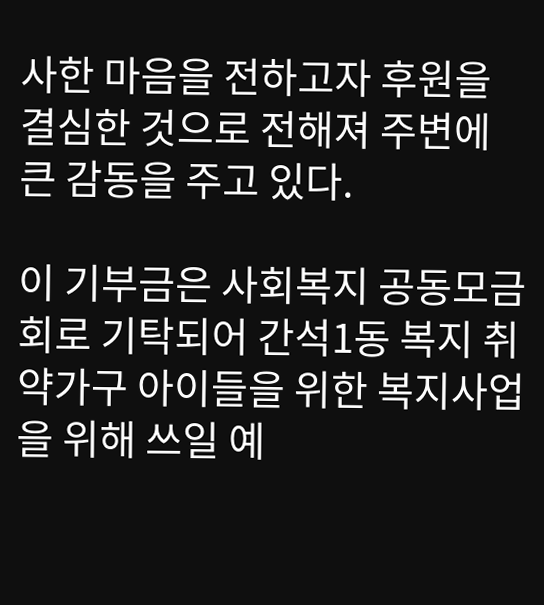사한 마음을 전하고자 후원을 결심한 것으로 전해져 주변에 큰 감동을 주고 있다.

이 기부금은 사회복지 공동모금회로 기탁되어 간석1동 복지 취약가구 아이들을 위한 복지사업을 위해 쓰일 예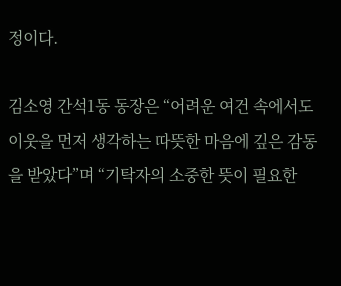정이다.

김소영 간석1동 동장은 “어려운 여건 속에서도 이웃을 먼저 생각하는 따뜻한 마음에 깊은 감동을 받았다”며 “기탁자의 소중한 뜻이 필요한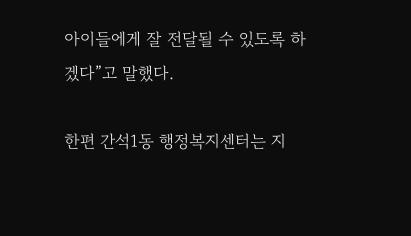아이들에게 잘 전달될 수 있도록 하겠다”고 말했다.

한편 간석1동 행정복지센터는 지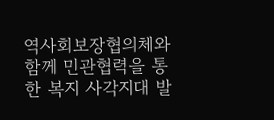역사회보장협의체와 함께 민관협력을 통한 복지 사각지대 발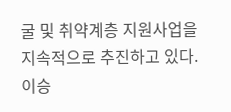굴 및 취약계층 지원사업을 지속적으로 추진하고 있다.
이승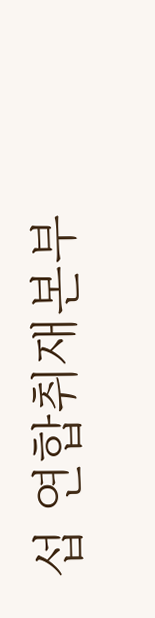섭 연합취재본부